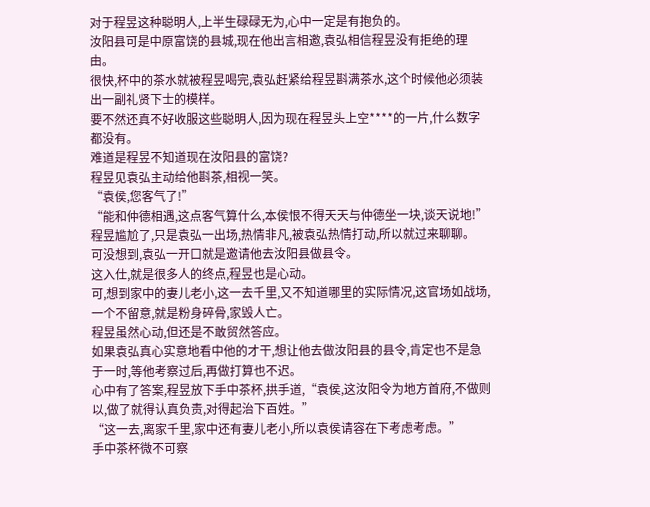对于程昱这种聪明人,上半生碌碌无为,心中一定是有抱负的。
汝阳县可是中原富饶的县城,现在他出言相邀,袁弘相信程昱没有拒绝的理由。
很快,杯中的茶水就被程昱喝完,袁弘赶紧给程昱斟满茶水,这个时候他必须装出一副礼贤下士的模样。
要不然还真不好收服这些聪明人,因为现在程昱头上空****的一片,什么数字都没有。
难道是程昱不知道现在汝阳县的富饶?
程昱见袁弘主动给他斟茶,相视一笑。
“袁侯,您客气了!”
“能和仲德相遇,这点客气算什么,本侯恨不得天天与仲德坐一块,谈天说地!”
程昱尴尬了,只是袁弘一出场,热情非凡,被袁弘热情打动,所以就过来聊聊。
可没想到,袁弘一开口就是邀请他去汝阳县做县令。
这入仕,就是很多人的终点,程昱也是心动。
可,想到家中的妻儿老小,这一去千里,又不知道哪里的实际情况,这官场如战场,一个不留意,就是粉身碎骨,家毁人亡。
程昱虽然心动,但还是不敢贸然答应。
如果袁弘真心实意地看中他的才干,想让他去做汝阳县的县令,肯定也不是急于一时,等他考察过后,再做打算也不迟。
心中有了答案,程昱放下手中茶杯,拱手道,“袁侯,这汝阳令为地方首府,不做则以,做了就得认真负责,对得起治下百姓。”
“这一去,离家千里,家中还有妻儿老小,所以袁侯请容在下考虑考虑。”
手中茶杯微不可察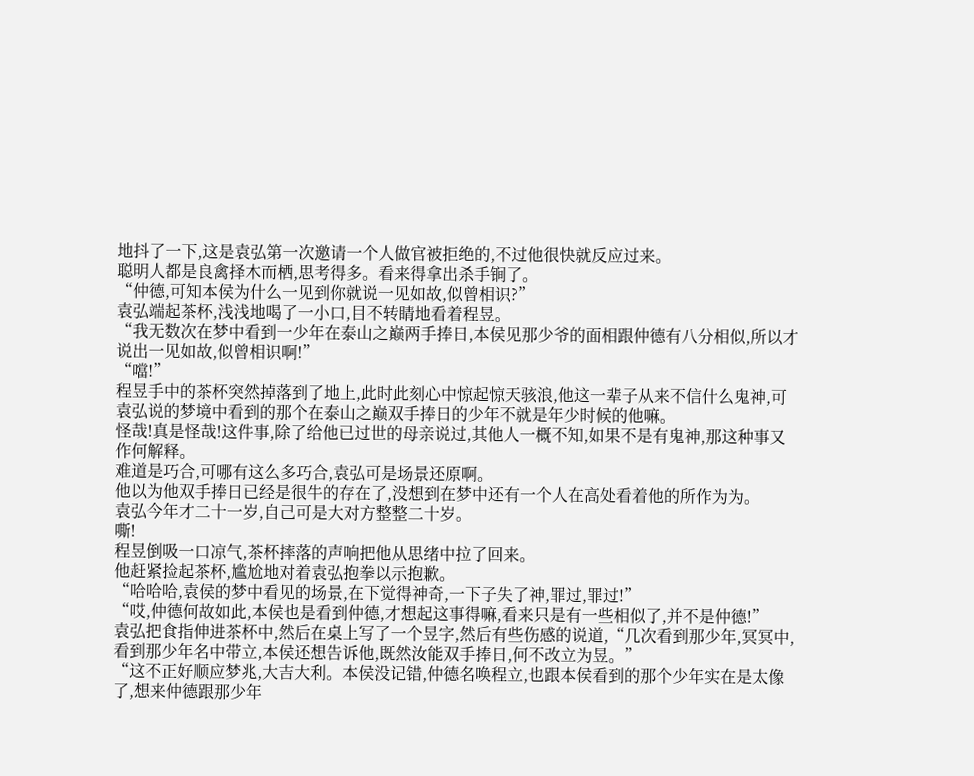地抖了一下,这是袁弘第一次邀请一个人做官被拒绝的,不过他很快就反应过来。
聪明人都是良禽择木而栖,思考得多。看来得拿出杀手锏了。
“仲德,可知本侯为什么一见到你就说一见如故,似曾相识?”
袁弘端起茶杯,浅浅地喝了一小口,目不转睛地看着程昱。
“我无数次在梦中看到一少年在泰山之巅两手捧日,本侯见那少爷的面相跟仲德有八分相似,所以才说出一见如故,似曾相识啊!”
“噹!”
程昱手中的茶杯突然掉落到了地上,此时此刻心中惊起惊天骇浪,他这一辈子从来不信什么鬼神,可袁弘说的梦境中看到的那个在泰山之巅双手捧日的少年不就是年少时候的他嘛。
怪哉!真是怪哉!这件事,除了给他已过世的母亲说过,其他人一概不知,如果不是有鬼神,那这种事又作何解释。
难道是巧合,可哪有这么多巧合,袁弘可是场景还原啊。
他以为他双手捧日已经是很牛的存在了,没想到在梦中还有一个人在高处看着他的所作为为。
袁弘今年才二十一岁,自己可是大对方整整二十岁。
嘶!
程昱倒吸一口凉气,茶杯摔落的声响把他从思绪中拉了回来。
他赶紧捡起茶杯,尴尬地对着袁弘抱拳以示抱歉。
“哈哈哈,袁侯的梦中看见的场景,在下觉得神奇,一下子失了神,罪过,罪过!”
“哎,仲德何故如此,本侯也是看到仲德,才想起这事得嘛,看来只是有一些相似了,并不是仲德!”
袁弘把食指伸进茶杯中,然后在桌上写了一个昱字,然后有些伤感的说道,“几次看到那少年,冥冥中,看到那少年名中带立,本侯还想告诉他,既然汝能双手捧日,何不改立为昱。”
“这不正好顺应梦兆,大吉大利。本侯没记错,仲德名唤程立,也跟本侯看到的那个少年实在是太像了,想来仲德跟那少年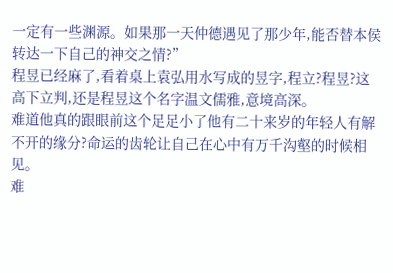一定有一些渊源。如果那一天仲德遇见了那少年,能否替本侯转达一下自己的神交之情?”
程昱已经麻了,看着桌上袁弘用水写成的昱字,程立?程昱?这高下立判,还是程昱这个名字温文儒雅,意境高深。
难道他真的跟眼前这个足足小了他有二十来岁的年轻人有解不开的缘分?命运的齿轮让自己在心中有万千沟壑的时候相见。
难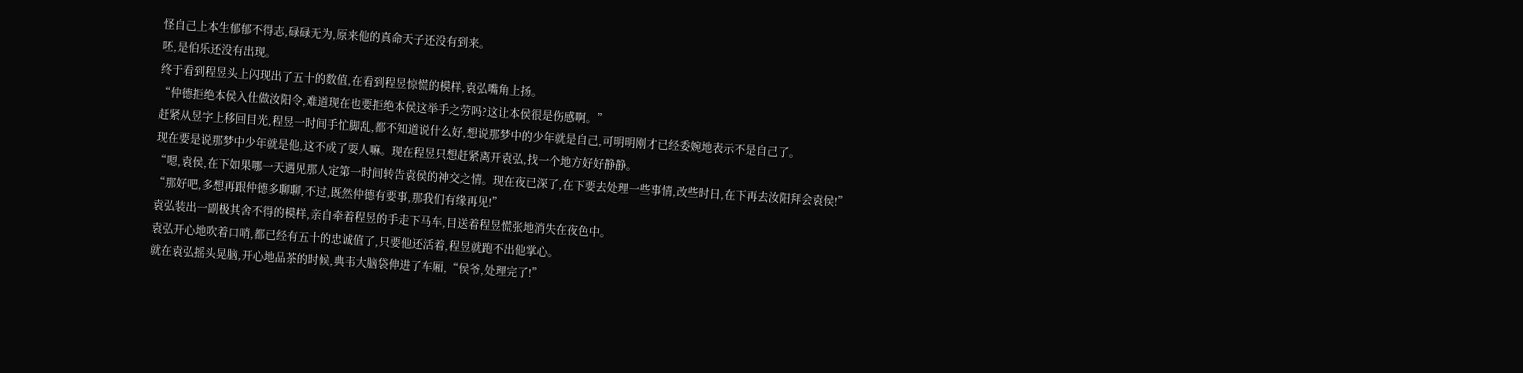怪自己上本生郁郁不得志,碌碌无为,原来他的真命天子还没有到来。
呸,是伯乐还没有出现。
终于看到程昱头上闪现出了五十的数值,在看到程昱惊慌的模样,袁弘嘴角上扬。
“仲德拒绝本侯入仕做汝阳令,难道现在也要拒绝本侯这举手之劳吗?这让本侯很是伤感啊。”
赶紧从昱字上移回目光,程昱一时间手忙脚乱,都不知道说什么好,想说那梦中的少年就是自己,可明明刚才已经委婉地表示不是自己了。
现在要是说那梦中少年就是他,这不成了耍人嘛。现在程昱只想赶紧离开袁弘,找一个地方好好静静。
“嗯,袁侯,在下如果哪一天遇见那人定第一时间转告袁侯的神交之情。现在夜已深了,在下要去处理一些事情,改些时日,在下再去汝阳拜会袁侯!”
“那好吧,多想再跟仲德多聊聊,不过,既然仲德有要事,那我们有缘再见!”
袁弘装出一副极其舍不得的模样,亲自牵着程昱的手走下马车,目送着程昱慌张地消失在夜色中。
袁弘开心地吹着口哨,都已经有五十的忠诚值了,只要他还活着,程昱就跑不出他掌心。
就在袁弘摇头晃脑,开心地品茶的时候,典韦大脑袋伸进了车厢,“侯爷,处理完了!”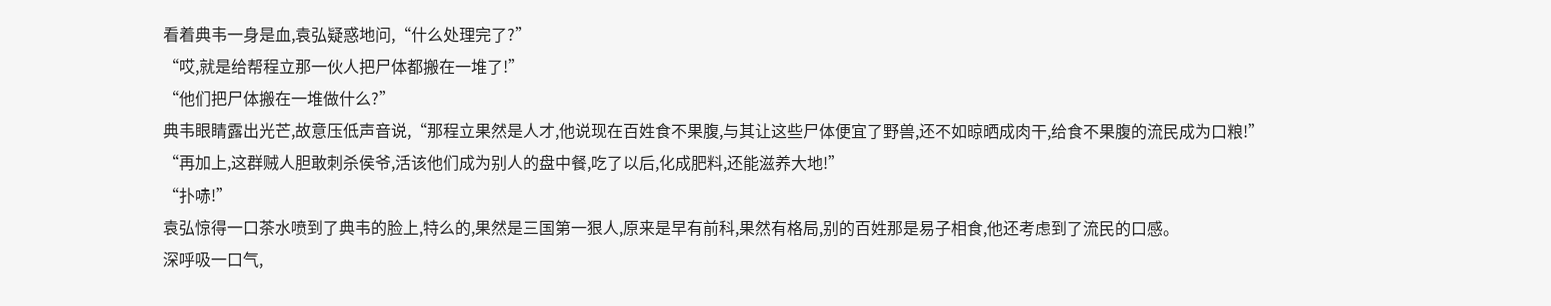看着典韦一身是血,袁弘疑惑地问,“什么处理完了?”
“哎,就是给帮程立那一伙人把尸体都搬在一堆了!”
“他们把尸体搬在一堆做什么?”
典韦眼睛露出光芒,故意压低声音说,“那程立果然是人才,他说现在百姓食不果腹,与其让这些尸体便宜了野兽,还不如晾晒成肉干,给食不果腹的流民成为口粮!”
“再加上,这群贼人胆敢刺杀侯爷,活该他们成为别人的盘中餐,吃了以后,化成肥料,还能滋养大地!”
“扑哧!”
袁弘惊得一口茶水喷到了典韦的脸上,特么的,果然是三国第一狠人,原来是早有前科,果然有格局,别的百姓那是易子相食,他还考虑到了流民的口感。
深呼吸一口气,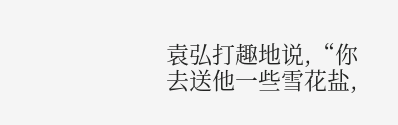袁弘打趣地说,“你去送他一些雪花盐,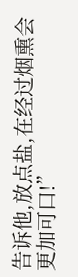告诉他,放点盐,在经过烟熏会更加可口!”